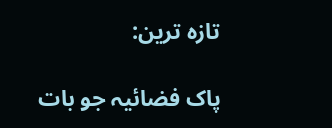تازہ ترین:

پاک فضائیہ جو بات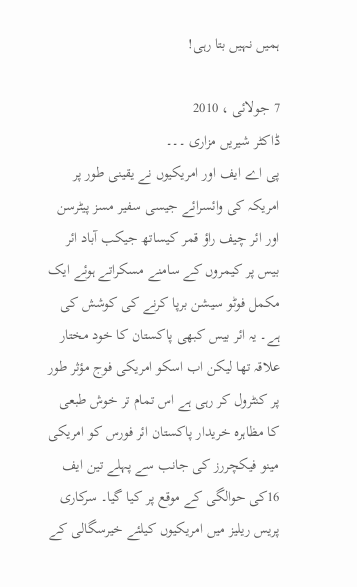ہمیں نہیں بتا رہی!

7 جولائی ، 2010
ڈاکٹر شیریں مزاری ۔۔۔
پی اے ایف اور امریکیوں نے یقینی طور پر امریکہ کی وائسرائے جیسی سفیر مسز پیٹرسن اور ائر چیف راؤ قمر کیساتھ جیکب آباد ائر بیس پر کیمروں کے سامنے مسکراتے ہوئے ایک مکمل فوٹو سیشن برپا کرنے کی کوشش کی ہے۔ یہ ائر بیس کبھی پاکستان کا خود مختار علاقہ تھا لیکن اب اسکو امریکی فوج مؤثر طور پر کنٹرول کر رہی ہے اس تمام تر خوش طبعی کا مظاہرہ خریدار پاکستان ائر فورس کو امریکی مینو فیکچررز کی جانب سے پہلے تین ایف 16کی حوالگی کے موقع پر کیا گیا۔ سرکاری پریس ریلیز میں امریکیوں کیلئے خیرسگالی کے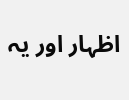اظہار اور یہ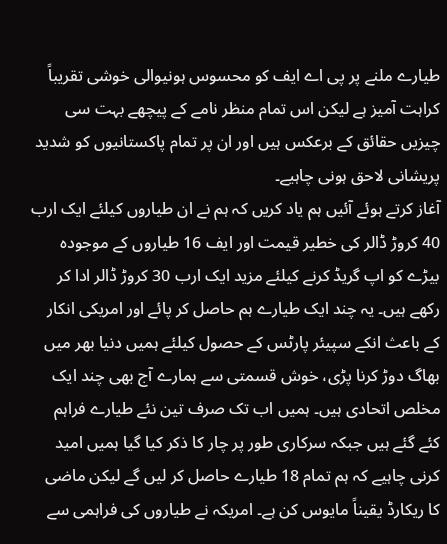طیارے ملنے پر پی اے ایف کو محسوس ہونیوالی خوشی تقریباً کراہت آمیز ہے لیکن اس تمام منظر نامے کے پیچھے بہت سی چیزیں حقائق کے برعکس ہیں اور ان پر تمام پاکستانیوں کو شدید پریشانی لاحق ہونی چاہیے۔
آغاز کرتے ہوئے آئیں ہم یاد کریں کہ ہم نے ان طیاروں کیلئے ایک ارب 40 کروڑ ڈالر کی خطیر قیمت اور ایف 16 طیاروں کے موجودہ بیڑے کو اپ گریڈ کرنے کیلئے مزید ایک ارب 30 کروڑ ڈالر ادا کر رکھے ہیں۔ یہ چند ایک طیارے ہم حاصل کر پائے اور امریکی انکار کے باعث انکے سپیئر پارٹس کے حصول کیلئے ہمیں دنیا بھر میں بھاگ دوڑ کرنا پڑی، خوش قسمتی سے ہمارے آج بھی چند ایک مخلص اتحادی ہیں۔ ہمیں اب تک صرف تین نئے طیارے فراہم کئے گئے ہیں جبکہ سرکاری طور پر چار کا ذکر کیا گیا ہمیں امید کرنی چاہیے کہ ہم تمام 18 طیارے حاصل کر لیں گے لیکن ماضی کا ریکارڈ یقیناً مایوس کن ہے۔ امریکہ نے طیاروں کی فراہمی سے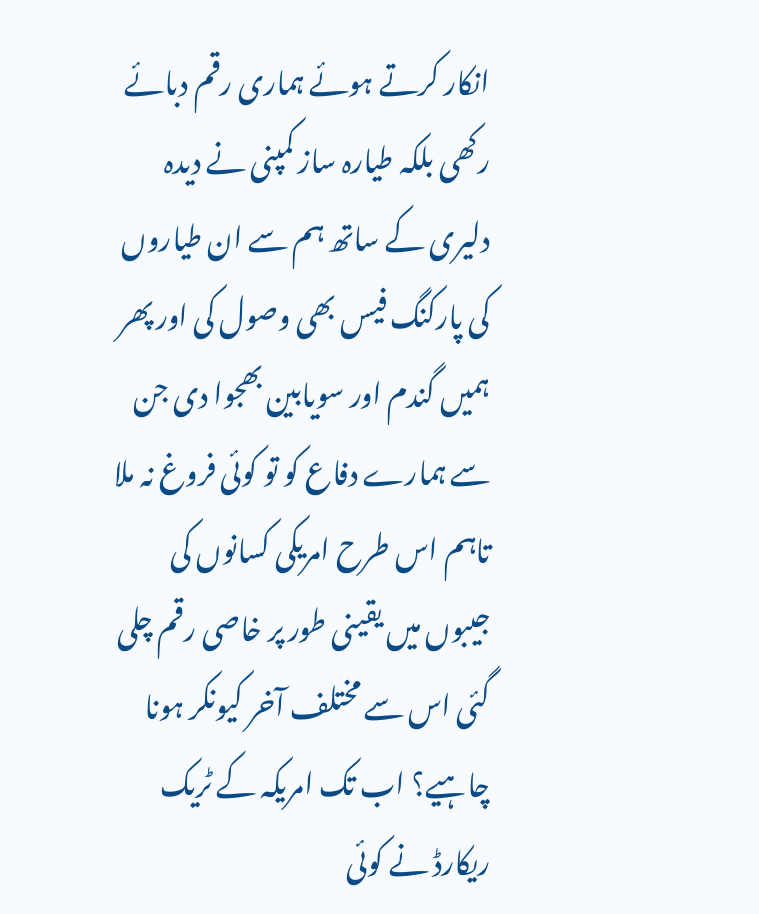انکار کرتے ہوئے ہماری رقم دبائے رکھی بلکہ طیارہ ساز کمپنی نے دیدہ دلیری کے ساتھ ہم سے ان طیاروں کی پارکنگ فیس بھی وصول کی اور پھر ہمیں گندم اور سویابین بھجوا دی جن سے ہمارے دفاع کو تو کوئی فروغ نہ ملا تاہم اس طرح امریکی کسانوں کی جیبوں میں یقینی طور پر خاصی رقم چلی گئی اس سے مختلف آخر کیونکر ہونا چاہیے؟ اب تک امریکہ کے ٹریک ریکارڈ نے کوئی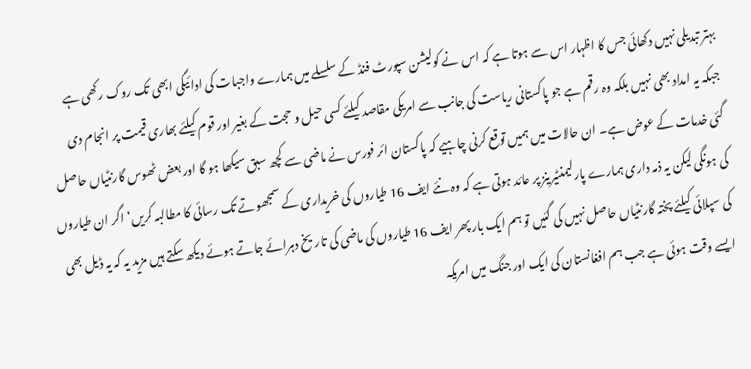بہتر تبدیلی نہیں دکھائی جس کا اظہار اس سے ہوتا ہے کہ اس نے کولیشن سپورٹ فنڈ کے سلسلے میں ہمارے واجبات کی ادائیگی ابھی تک روک رکھی ہے جبکہ یہ امداد بھی نہیں بلکہ وہ رقم ہے جو پاکستانی ریاست کی جانب سے امریکی مقاصد کیلئے کسی حیل و حجت کے بغیر اور قوم کیلئے بھاری قیمت پر انجام دی گئی خدمات کے عوض ہے۔ ان حالات میں ہمیں توقع کرنی چاہیے کہ پاکستان ائر فورس نے ماضی سے کچھ سبق سیکھا ہو گا اور بعض ٹھوس گارنٹیاں حاصل کی ہونگی لیکن یہ ذمہ داری ہمارے پارلیمنٹیرینز پر عائد ہوتی ہے کہ وہ نئے ایف 16 طیاروں کی خریداری کے سمجھوتے تک رسائی کا مطالبہ کریں‘ اگر ان طیاروں کی سپلائی کیلئے پختہ گارنٹیاں حاصل نہیں کی گئیں تو ہم ایک بار پھر ایف 16 طیاروں کی ماضی کی تاریخ دہرائے جاتے ہوئے دیکھ سکتے ہیں مزید یہ کہ یہ ڈیل بھی ایسے وقت ہوئی ہے جب ہم افغانستان کی ایک اور جنگ میں امریکہ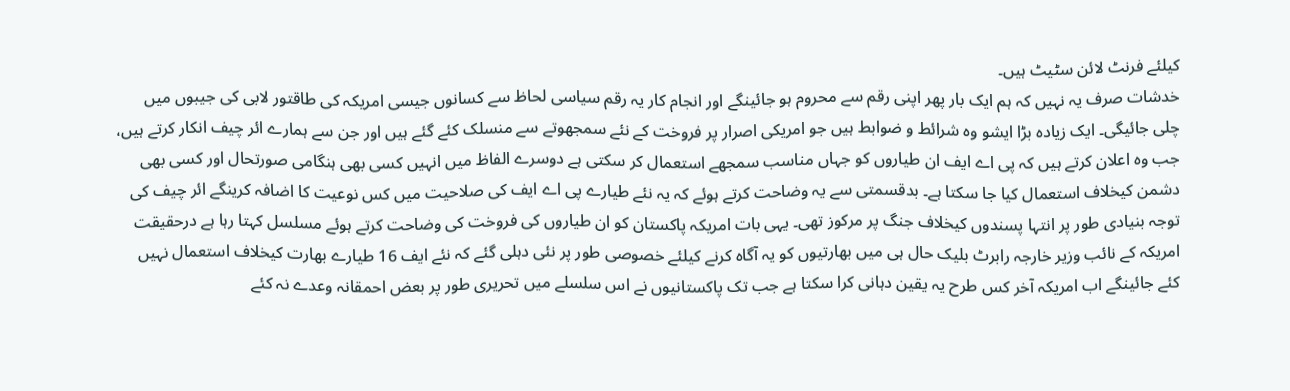کیلئے فرنٹ لائن سٹیٹ ہیں۔
خدشات صرف یہ نہیں کہ ہم ایک بار پھر اپنی رقم سے محروم ہو جائینگے اور انجام کار یہ رقم سیاسی لحاظ سے کسانوں جیسی امریکہ کی طاقتور لابی کی جیبوں میں چلی جائیگی۔ ایک زیادہ بڑا ایشو وہ شرائط و ضوابط ہیں جو امریکی اصرار پر فروخت کے نئے سمجھوتے سے منسلک کئے گئے ہیں اور جن سے ہمارے ائر چیف انکار کرتے ہیں، جب وہ اعلان کرتے ہیں کہ پی اے ایف ان طیاروں کو جہاں مناسب سمجھے استعمال کر سکتی ہے دوسرے الفاظ میں انہیں کسی بھی ہنگامی صورتحال اور کسی بھی دشمن کیخلاف استعمال کیا جا سکتا ہے۔ بدقسمتی سے یہ وضاحت کرتے ہوئے کہ یہ نئے طیارے پی اے ایف کی صلاحیت میں کس نوعیت کا اضافہ کرینگے ائر چیف کی توجہ بنیادی طور پر انتہا پسندوں کیخلاف جنگ پر مرکوز تھی۔ یہی بات امریکہ پاکستان کو ان طیاروں کی فروخت کی وضاحت کرتے ہوئے مسلسل کہتا رہا ہے درحقیقت امریکہ کے نائب وزیر خارجہ رابرٹ بلیک حال ہی میں بھارتیوں کو یہ آگاہ کرنے کیلئے خصوصی طور پر نئی دہلی گئے کہ نئے ایف 16 طیارے بھارت کیخلاف استعمال نہیں کئے جائینگے اب امریکہ آخر کس طرح یہ یقین دہانی کرا سکتا ہے جب تک پاکستانیوں نے اس سلسلے میں تحریری طور پر بعض احمقانہ وعدے نہ کئے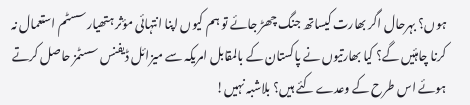ہوں؟ بہرحال اگر بھارت کیساتھ جنگ چھڑ جائے تو ہم کیوں اپنا انتہائی مؤثر ہتھیار سسٹم استعمال نہ کرنا چاہئیں گے؟ کیا بھارتیوں نے پاکستان کے بالمقابل امریکہ سے میزائل ڈیفنس سسٹمز حاصل کرتے ہوئے اس طرح کے وعدے کئے ہیں؟ بلاشبہ نہیں!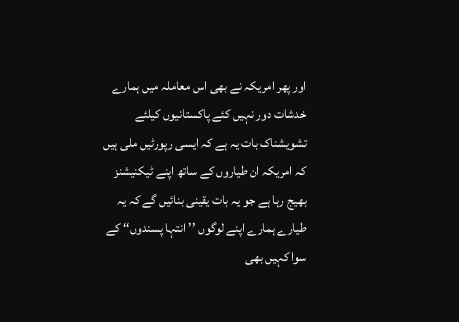اور پھر امریکہ نے بھی اس معاملہ میں ہمارے خدشات دور نہیں کئے پاکستانیوں کیلئے تشویشناک بات یہ ہے کہ ایسی رپورٹیں ملی ہیں کہ امریکہ ان طیاروں کے ساتھ اپنے ٹیکنیشنز بھیج رہا ہے جو یہ بات یقینی بنائیں گے کہ یہ طیارے ہمارے اپنے لوگوں ’’انتہا پسندوں‘‘ کے سوا کہیں بھی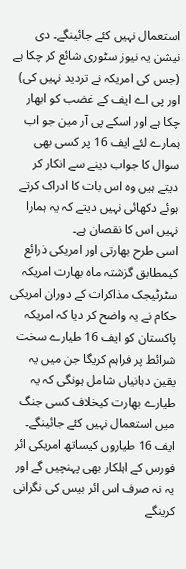استعمال نہیں کئے جائینگے۔ دی نیشن یہ نیوز سٹوری شائع کر چکا ہے (جس کی امریکہ نے تردید نہیں کی) اور پی اے ایف کے غضب کو ابھار چکا ہے اور اسکے پی آر مین جو اب ہمارے لئے ایف 16 پر کسی بھی سوال کا جواب دینے سے انکار کر دیتے ہیں وہ اس بات کا ادراک کرتے ہوئے دکھائی نہیں دیتے کہ یہ ہمارا نہیں اس کا نقصان ہے۔
اسی طرح بھارتی اور امریکی ذرائع کیمطابق گزشتہ ماہ بھارت امریکہ سٹرٹیجک مذاکرات کے دوران امریکی حکام نے یہ واضح کر دیا کہ امریکہ پاکستان کو ایف 16 طیارے سخت شرائط پر فراہم کریگا جن میں یہ یقین دہانیاں شامل ہونگی کہ یہ طیارے بھارت کیخلاف کسی جنگ میں استعمال نہیں کئے جائینگے۔ ایف 16 طیاروں کیساتھ امریکی ائر فورس کے اہلکار بھی پہنچیں گے اور یہ نہ صرف اس ائر بیس کی نگرانی کرینگے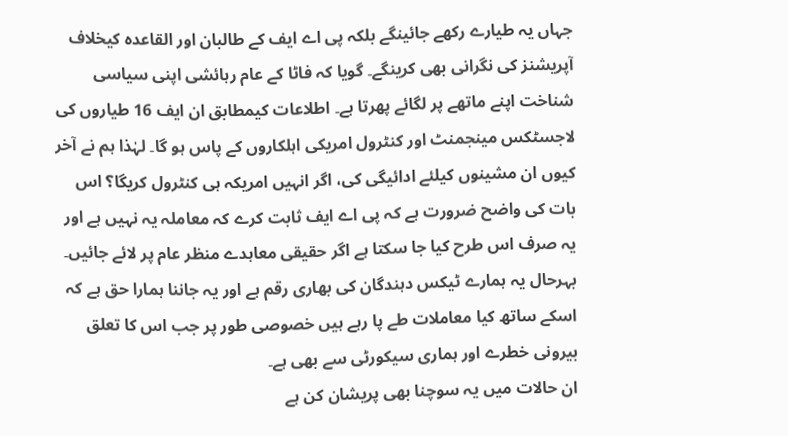جہاں یہ طیارے رکھے جائینگے بلکہ پی اے ایف کے طالبان اور القاعدہ کیخلاف آپریشنز کی نگرانی بھی کرینگے۔ گویا کہ فاٹا کے عام رہائشی اپنی سیاسی شناخت اپنے ماتھے پر لگائے پھرتا ہے۔ اطلاعات کیمطابق ان ایف 16 طیاروں کی لاجسٹکس مینجمنٹ اور کنٹرول امریکی اہلکاروں کے پاس ہو گا۔ لہٰذا ہم نے آخر کیوں ان مشینوں کیلئے ادائیگی کی، اگر انہیں امریکہ ہی کنٹرول کریگا؟ اس بات کی واضح ضرورت ہے کہ پی اے ایف ثابت کرے کہ معاملہ یہ نہیں ہے اور یہ صرف اس طرح کیا جا سکتا ہے اگر حقیقی معاہدے منظر عام پر لائے جائیں۔ بہرحال یہ ہمارے ٹیکس دہندگان کی بھاری رقم ہے اور یہ جاننا ہمارا حق ہے کہ اسکے ساتھ کیا معاملات طے پا رہے ہیں خصوصی طور پر جب اس کا تعلق بیرونی خطرے اور ہماری سیکورٹی سے بھی ہے۔
ان حالات میں یہ سوچنا بھی پریشان کن ہے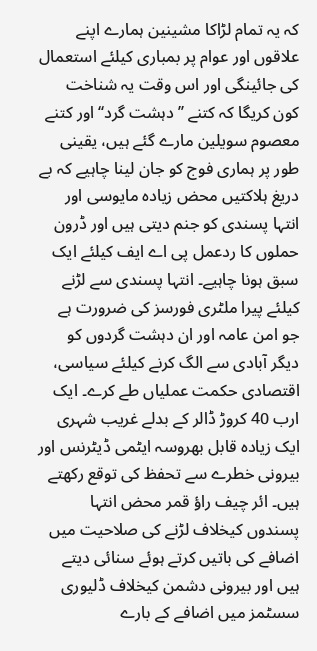کہ یہ تمام لڑاکا مشینین ہمارے اپنے علاقوں اور عوام پر بمباری کیلئے استعمال کی جائینگی اور اس وقت یہ شناخت کون کریگا کہ کتنے ’’دہشت گرد‘‘ اور کتنے معصوم سویلین مارے گئے ہیں، یقینی طور پر ہماری فوج کو جان لینا چاہیے کہ بے دریغ ہلاکتیں محض زیادہ مایوسی اور انتہا پسندی کو جنم دیتی ہیں اور ڈرون حملوں کا ردعمل پی اے ایف کیلئے ایک سبق ہونا چاہیے۔ انتہا پسندی سے لڑنے کیلئے پیرا ملٹری فورسز کی ضرورت ہے جو امن عامہ اور ان دہشت گردوں کو دیگر آبادی سے الگ کرنے کیلئے سیاسی، اقتصادی حکمت عملیاں طے کرے۔ ایک ارب 40 کروڑ ڈالر کے بدلے غریب شہری ایک زیادہ قابل بھروسہ ایٹمی ڈیٹرنس اور بیرونی خطرے سے تحفظ کی توقع رکھتے ہیں۔ ائر چیف راؤ قمر محض انتہا پسندوں کیخلاف لڑنے کی صلاحیت میں اضافے کی باتیں کرتے ہوئے سنائی دیتے ہیں اور بیرونی دشمن کیخلاف ڈلیوری سسٹمز میں اضافے کے بارے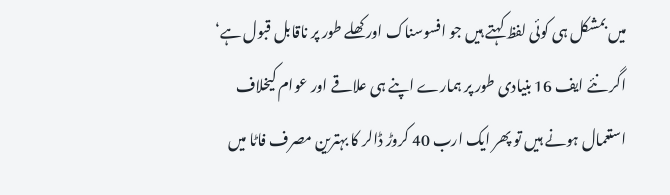میں بمشکل ہی کوئی لفظ کہتے ہیں جو افسوسناک اور کھلے طور پر ناقابل قبول ہے‘ اگر نئے ایف 16 بنیادی طور پر ہمارے اپنے ہی علاقے اور عوام کیخلاف استعمال ہونے ہیں تو پھر ایک ارب 40 کروڑ ڈالر کا بہترین مصرف فاٹا میں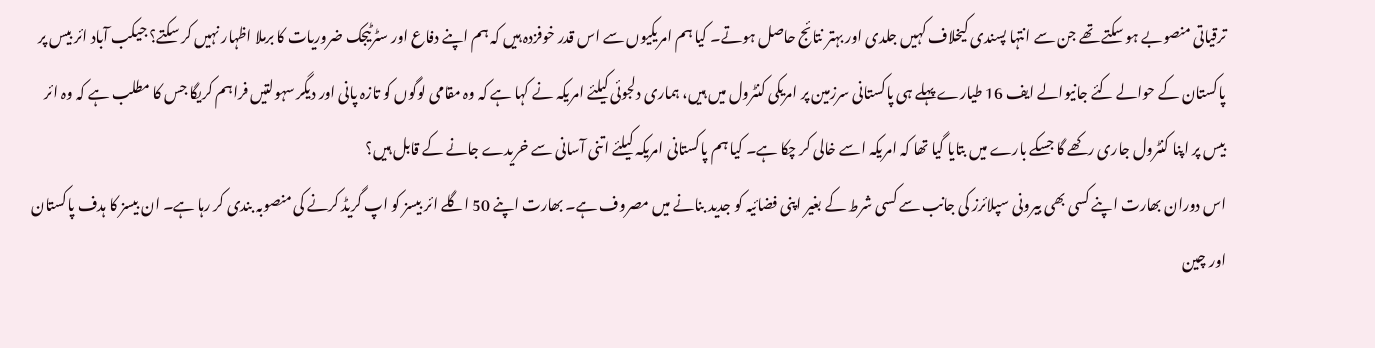ترقیاتی منصوبے ہو سکتے تھے جن سے انتہا پسندی کیخلاف کہیں جلدی اور بہتر نتائج حاصل ہوتے۔ کیا ہم امریکیوں سے اس قدر خوفزدہ ہیں کہ ہم اپنے دفاع اور سٹرٹیجک ضروریات کا برملا اظہار نہیں کر سکتے؟ جیکب آباد ائر بیس پر پاکستان کے حوالے کئے جانیوالے ایف 16 طیارے پہلے ہی پاکستانی سرزمین پر امریکی کنٹرول میں ہیں، ہماری دلجوئی کیلئے امریکہ نے کہا ہے کہ وہ مقامی لوگوں کو تازہ پانی اور دیگر سہولتیں فراہم کریگا جس کا مطلب ہے کہ وہ ائر بیس پر اپنا کنٹرول جاری رکھے گا جسکے بارے میں بتایا گیا تھا کہ امریکہ اسے خالی کر چکا ہے۔ کیا ہم پاکستانی امریکہ کیلئے اتنی آسانی سے خریدے جانے کے قابل ہیں؟
اس دوران بھارت اپنے کسی بھی بیرونی سپلائرز کی جانب سے کسی شرط کے بغیر اپنی فضائیہ کو جدید بنانے میں مصروف ہے۔ بھارت اپنے 50 اگلے ائر بیسز کو اپ گریڈ کرنے کی منصوبہ بندی کر رہا ہے۔ ان بیسز کا ہدف پاکستان اور چین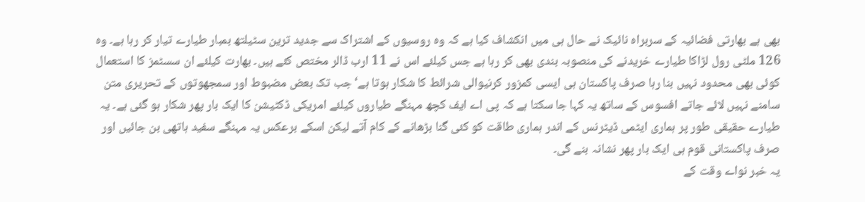بھی ہے بھارتی فضائیہ کے سربراہ نائیک نے حال ہی میں انکشاف کیا ہے کہ وہ روسیوں کے اشتراک سے جدید ترین سٹیلتھ بمبار طیارے تیار کر رہا ہے۔ وہ 126 ملٹی رول لڑاکا طیارے خریدنے کی منصوبہ بندی بھی کر رہا ہے جس کیلئے اس نے 11 ارب ڈالر مختص کئے ہیں۔ بھارت کیلئے ان سسٹمز کا استعمال کوئی بھی محدود نہیں بنا رہا صرف پاکستان ہی ایسی کمزور کرنیوالی شرائط کا شکار ہوتا ہے‘ جب تک بعض مضبوط اور سمجھوتوں کے تحریری متن سامنے نہیں لائے جاتے افسوس کے ساتھ یہ کہا جا سکتا ہے کہ پی اے ایف کچھ مہنگے طیاروں کیلئے امریکی ڈکٹیشن کا ایک بار پھر شکار ہو گئی ہے۔ یہ طیارے حقیقی طور پر ہماری ایٹمی ڈیٹرنس کے اندر ہماری طاقت کو کئی گنا بڑھانے کے کام آتے لیکن اسکے برعکس یہ مہنگے سفید ہاتھی بن جائیں اور صرف پاکستانی قوم ہی ایک بار پھر نشانہ بنے گی۔
یہ خبر نواے وقت کے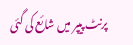پرنٹ پیپر میں شائع کی گئی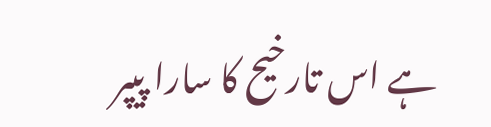ہے اس تارخیح کا سارا پیپر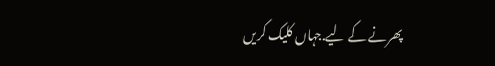پھرنے کے لیے.جہاں کلیک کریں